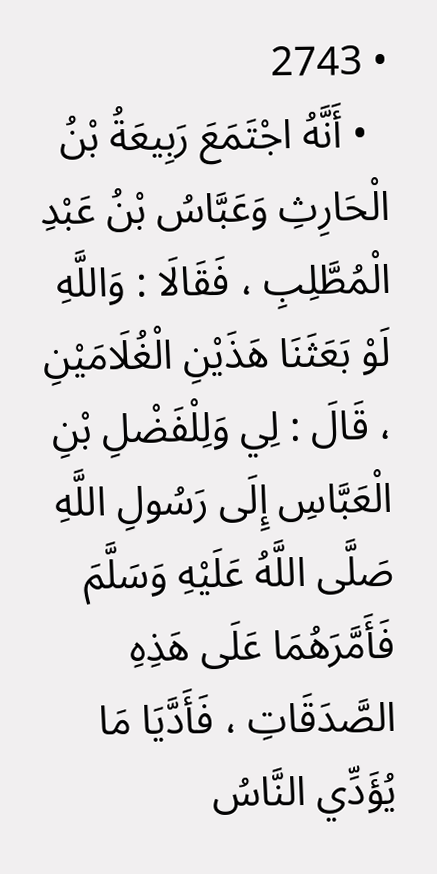• 2743
  • أَنَّهُ اجْتَمَعَ رَبِيعَةُ بْنُ الْحَارِثِ وَعَبَّاسُ بْنُ عَبْدِ الْمُطَّلِبِ ، فَقَالَا : وَاللَّهِ لَوْ بَعَثَنَا هَذَيْنِ الْغُلَامَيْنِ ، قَالَ : لِي وَلِلْفَضْلِ بْنِ الْعَبَّاسِ إِلَى رَسُولِ اللَّهِ صَلَّى اللَّهُ عَلَيْهِ وَسَلَّمَ فَأَمَّرَهُمَا عَلَى هَذِهِ الصَّدَقَاتِ ، فَأَدَّيَا مَا يُؤَدِّي النَّاسُ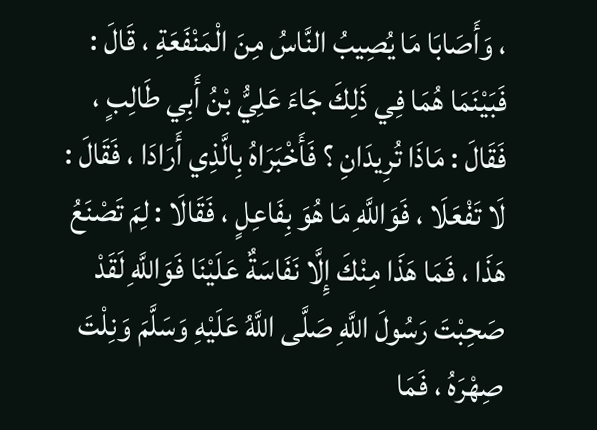، وَأَصَابَا مَا يُصِيبُ النَّاسُ مِنَ الْمَنْفَعَةِ ، قَالَ : فَبَيْنَمَا هُمَا فِي ذَلِكَ جَاءَ عَلِيُّ بْنُ أَبِي طَالِبٍ ، فَقَالَ : مَاذَا تُرِيدَانِ ؟ فَأَخْبَرَاهُ بِالَّذِي أَرَادَا ، فَقَالَ : لَا تَفْعَلَا ، فَوَاللَّهِ مَا هُوَ بِفَاعِلٍ ، فَقَالَا : لِمَ تَصْنَعُ هَذَا ، فَمَا هَذَا مِنْكَ إِلَّا نَفَاسَةٌ عَلَيْنَا فَوَاللَّهِ لَقَدْ صَحِبْتَ رَسُولَ اللَّهِ صَلَّى اللَّهُ عَلَيْهِ وَسَلَّمَ وَنِلْتَ صِهْرَهُ ، فَمَا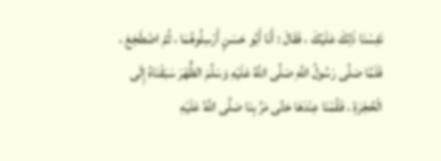نَفِسْنَا ذَلِكَ عَلَيْكَ ، فَقَالَ : أَنَا أَبُو حَسَنٍ أَرْسِلُوهُمَا ، ثُمَّ اضْطَجَعَ ، فَلَمَّا صَلَّى رَسُولُ اللَّهِ صَلَّى اللَّهُ عَلَيْهِ وَسَلَّمَ الظُّهْرَ سَبَقْنَاهُ إِلَى الْحُجْرَةِ ، فَقُمْنَا عِنْدَهَا حَتَّى مَرَّ بِنَا صَلَّى اللَّهُ عَلَيْهِ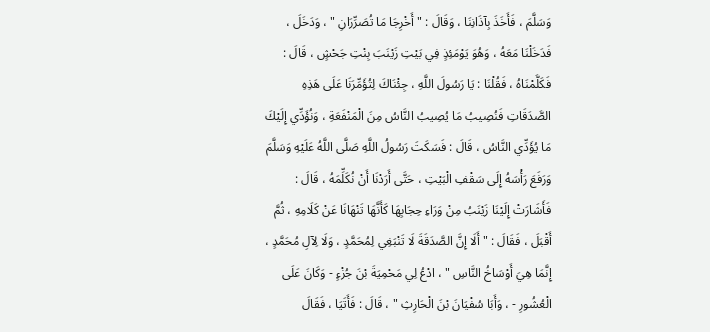وَسَلَّمَ ، فَأَخَذَ بِآذَانِنَا ، وَقَالَ : " أَخْرِجَا مَا تُصَرِّرَانِ " ، وَدَخَلَ ، فَدَخَلْنَا مَعَهُ ، وَهُوَ يَوْمَئِذٍ فِي بَيْتِ زَيْنَبَ بِنْتِ جَحْشٍ ، قَالَ : فَكَلَّمْنَاهُ ، فَقُلْنَا : يَا رَسُولَ اللَّهِ ، جِئْنَاكَ لِتُؤَمِّرَنَا عَلَى هَذِهِ الصَّدَقَاتِ فَنُصِيبُ مَا يُصِيبُ النَّاسُ مِنَ الْمَنْفَعَةِ ، وَنُؤَدِّي إِلَيْكَ مَا يُؤَدِّي النَّاسُ ، قَالَ : فَسَكَتَ رَسُولُ اللَّهِ صَلَّى اللَّهُ عَلَيْهِ وَسَلَّمَ وَرَفَعَ رَأْسَهُ إِلَى سَقْفِ الْبَيْتِ ، حَتَّى أَرَدْنَا أَنْ نُكَلِّمَهُ ، قَالَ : فَأَشَارَتْ إِلَيْنَا زَيْنَبُ مِنْ وَرَاءِ حِجَابِهَا كَأَنَّهَا تَنْهَانَا عَنْ كَلَامِهِ ، ثُمَّ أَقْبَلَ ، فَقَالَ : " أَلَا إِنَّ الصَّدَقَةَ لَا تَنْبَغِي لِمُحَمَّدٍ ، وَلَا لِآلِ مُحَمَّدٍ ، إِنَّمَا هِيَ أَوْسَاخُ النَّاسِ " ، ادْعُ لِي مَحْمِيَةَ بْنَ جُزْءٍ - وَكَانَ عَلَى الْعُشُورِ - ، وَأَبَا سُفْيَانَ بْنَ الْحَارِثِ " ، قَالَ : فَأَتَيَا ، فَقَالَ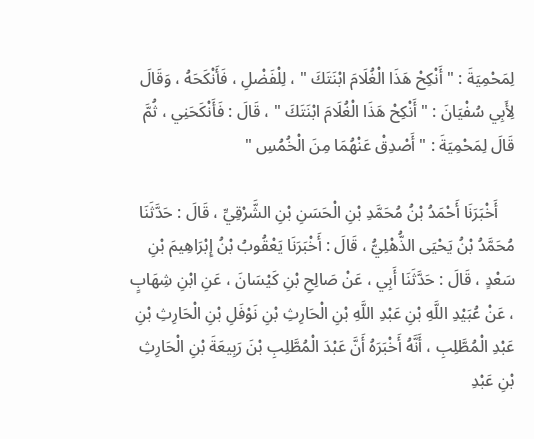لِمَحْمِيَةَ : " أَنْكِحْ هَذَا الْغُلَامَ ابْنَتَكَ " ، لِلْفَضْلِ ، فَأَنْكَحَهُ ، وَقَالَ لِأَبِي سُفْيَانَ : " أَنْكِحْ هَذَا الْغُلَامَ ابْنَتَكَ " ، قَالَ : فَأَنْكَحَنِي ، ثُمَّ قَالَ لِمَحْمِيَةَ : " أَصْدِقْ عَنْهُمَا مِنَ الْخُمُسِ "

    أَخْبَرَنَا أَحْمَدُ بْنُ مُحَمَّدِ بْنِ الْحَسَنِ بْنِ الشَّرْقِيِّ ، قَالَ : حَدَّثَنَا مُحَمَّدُ بْنُ يَحْيَى الذُّهْلِيُّ ، قَالَ : أَخْبَرَنَا يَعْقُوبُ بْنُ إِبْرَاهِيمَ بْنِ سَعْدٍ ، قَالَ : حَدَّثَنَا أَبِي ، عَنْ صَالِحِ بْنِ كَيْسَانَ ، عَنِ ابْنِ شِهَابٍ ، عَنْ عُبَيْدِ اللَّهِ بْنِ عَبْدِ اللَّهِ بْنِ الْحَارِثِ بْنِ نَوْفَلِ بْنِ الْحَارِثِ بْنِ عَبْدِ الْمُطَّلِبِ ، أَنَّهُ أَخْبَرَهُ أَنَّ عَبْدَ الْمُطَّلِبِ بْنَ رَبِيعَةَ بْنِ الْحَارِثِ بْنِ عَبْدِ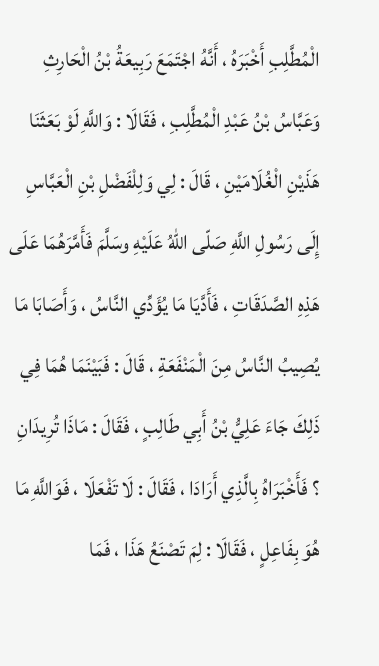الْمُطَّلِبِ أَخْبَرَهُ ، أَنَّهُ اجْتَمَعَ رَبِيعَةُ بْنُ الْحَارِثِ وَعَبَّاسُ بْنُ عَبْدِ الْمُطَّلِبِ ، فَقَالَا : وَاللَّهِ لَوْ بَعَثَنَا هَذَيْنِ الْغُلَامَيْنِ ، قَالَ : لِي وَلِلْفَضْلِ بْنِ الْعَبَّاسِ إِلَى رَسُولِ اللَّهِ صَلّى اللهُ عَلَيْهِ وسَلَّمَ فَأَمَّرَهُمَا عَلَى هَذِهِ الصَّدَقَاتِ ، فَأَدَّيَا مَا يُؤَدِّي النَّاسُ ، وَأَصَابَا مَا يُصِيبُ النَّاسُ مِنَ الْمَنْفَعَةِ ، قَالَ : فَبَيْنَمَا هُمَا فِي ذَلِكَ جَاءَ عَلِيُّ بْنُ أَبِي طَالِبٍ ، فَقَالَ : مَاذَا تُرِيدَانِ ؟ فَأَخْبَرَاهُ بِالَّذِي أَرَادَا ، فَقَالَ : لَا تَفْعَلَا ، فَوَاللَّهِ مَا هُوَ بِفَاعِلٍ ، فَقَالَا : لِمَ تَصْنَعُ هَذَا ، فَمَا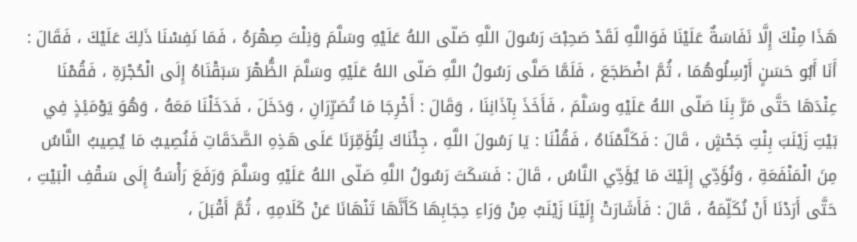هَذَا مِنْكَ إِلَّا نَفَاسَةٌ عَلَيْنَا فَوَاللَّهِ لَقَدْ صَحِبْتَ رَسُولَ اللَّهِ صَلّى اللهُ عَلَيْهِ وسَلَّمَ وَنِلْتَ صِهْرَهُ ، فَمَا نَفِسْنَا ذَلِكَ عَلَيْكَ ، فَقَالَ : أَنَا أَبُو حَسَنٍ أَرْسِلُوهُمَا ، ثُمَّ اضْطَجَعَ ، فَلَمَّا صَلَّى رَسُولُ اللَّهِ صَلّى اللهُ عَلَيْهِ وسَلَّمَ الظُّهْرَ سَبَقْنَاهُ إِلَى الْحُجْرَةِ ، فَقُمْنَا عِنْدَهَا حَتَّى مَرَّ بِنَا صَلّى اللهُ عَلَيْهِ وسَلَّمَ ، فَأَخَذَ بِآذَانِنَا ، وَقَالَ : أَخْرِجَا مَا تُصَرِّرَانِ ، وَدَخَلَ ، فَدَخَلْنَا مَعَهُ ، وَهُوَ يَوْمَئِذٍ فِي بَيْتِ زَيْنَبَ بِنْتِ جَحْشٍ ، قَالَ : فَكَلَّمْنَاهُ ، فَقُلْنَا : يَا رَسُولَ اللَّهِ ، جِئْنَاكَ لِتُؤَمِّرَنَا عَلَى هَذِهِ الصَّدَقَاتِ فَنُصِيبُ مَا يُصِيبُ النَّاسُ مِنَ الْمَنْفَعَةِ ، وَنُؤَدِّي إِلَيْكَ مَا يُؤَدِّي النَّاسُ ، قَالَ : فَسَكَتَ رَسُولُ اللَّهِ صَلّى اللهُ عَلَيْهِ وسَلَّمَ وَرَفَعَ رَأْسَهُ إِلَى سَقْفِ الْبَيْتِ ، حَتَّى أَرَدْنَا أَنْ نُكَلِّمَهُ ، قَالَ : فَأَشَارَتْ إِلَيْنَا زَيْنَبُ مِنْ وَرَاءِ حِجَابِهَا كَأَنَّهَا تَنْهَانَا عَنْ كَلَامِهِ ، ثُمَّ أَقْبَلَ ،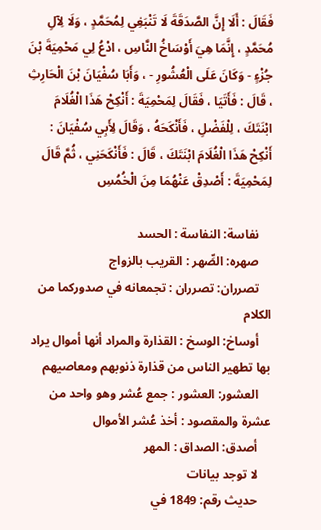فَقَالَ : أَلَا إِنَّ الصَّدَقَةَ لَا تَنْبَغِي لِمُحَمَّدٍ ، وَلَا لِآلِ مُحَمَّدٍ ، إِنَّمَا هِيَ أَوْسَاخُ النَّاسِ ، ادْعُ لِي مَحْمِيَةَ بْنَ جُزْءٍ - وَكَانَ عَلَى الْعُشُورِ - ، وَأَبَا سُفْيَانَ بْنَ الْحَارِثِ ، قَالَ : فَأَتَيَا ، فَقَالَ لِمَحْمِيَةَ : أَنْكِحْ هَذَا الْغُلَامَ ابْنَتَكَ ، لِلْفَضْلِ ، فَأَنْكَحَهُ ، وَقَالَ لِأَبِي سُفْيَانَ : أَنْكِحْ هَذَا الْغُلَامَ ابْنَتَكَ ، قَالَ : فَأَنْكَحَنِي ، ثُمَّ قَالَ لِمَحْمِيَةَ : أَصْدِقْ عَنْهُمَا مِنَ الْخُمُسِ

    نفاسة: النفاسة : الحسد
    صهره: الصِّهر : القريب بالزواج
    تصرران: تصرران : تجمعانه في صدوركما من الكلام
    أوساخ: الوسخ : القذارة والمراد أنها أموال يراد بها تطهير الناس من قذارة ذنوبهم ومعاصيهم
    العشور: العشور : جمع عُشر وهو واحد من عشرة والمقصود : أخذ عُشر الأموال
    أصدق: الصداق : المهر
    لا توجد بيانات
    حديث رقم: 1849 في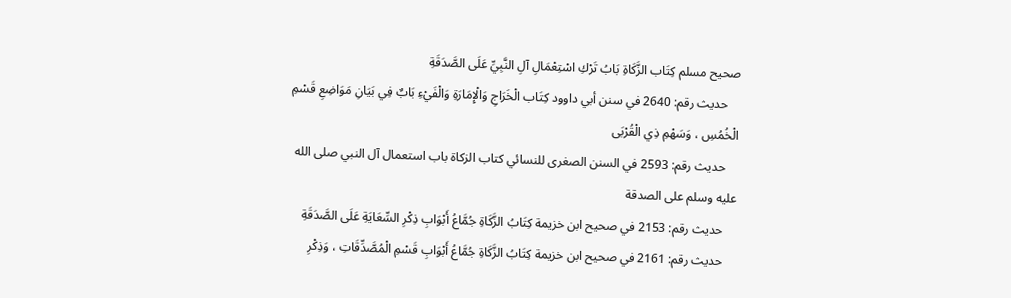صحيح مسلم كِتَاب الزَّكَاةِ بَابُ تَرْكِ اسْتِعْمَالِ آلِ النَّبِيِّ عَلَى الصَّدَقَةِ
    حديث رقم: 2640 في سنن أبي داوود كِتَاب الْخَرَاجِ وَالْإِمَارَةِ وَالْفَيْءِ بَابٌ فِي بَيَانِ مَوَاضِعِ قَسْمِ الْخُمُسِ ، وَسَهْمِ ذِي الْقُرْبَى
    حديث رقم: 2593 في السنن الصغرى للنسائي كتاب الزكاة باب استعمال آل النبي صلى الله عليه وسلم على الصدقة
    حديث رقم: 2153 في صحيح ابن خزيمة كِتَابُ الزَّكَاةِ جُمَّاعُ أَبْوَابِ ذِكْرِ السِّعَايَةِ عَلَى الصَّدَقَةِ
    حديث رقم: 2161 في صحيح ابن خزيمة كِتَابُ الزَّكَاةِ جُمَّاعُ أَبْوَابِ قَسْمِ الْمُصَّدِّقَاتِ ، وَذِكْرِ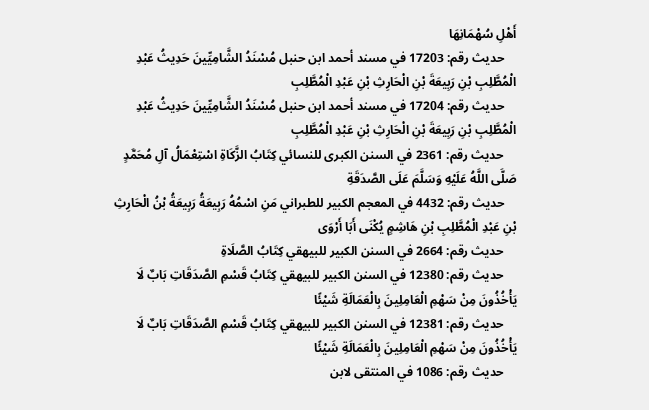أَهْلِ سُهْمَانِهَا
    حديث رقم: 17203 في مسند أحمد ابن حنبل مُسْنَدُ الشَّامِيِّينَ حَدِيثُ عَبْدِ الْمُطَّلِبِ بْنِ رَبِيعَةَ بْنِ الْحَارِثِ بْنِ عَبْدِ الْمُطَّلِبِ
    حديث رقم: 17204 في مسند أحمد ابن حنبل مُسْنَدُ الشَّامِيِّينَ حَدِيثُ عَبْدِ الْمُطَّلِبِ بْنِ رَبِيعَةَ بْنِ الْحَارِثِ بْنِ عَبْدِ الْمُطَّلِبِ
    حديث رقم: 2361 في السنن الكبرى للنسائي كِتَابُ الزَّكَاةِ اسْتِعْمَالُ آلِ مُحَمَّدٍ صَلَّى اللَّهُ عَلَيْهِ وَسَلَّمَ عَلَى الصَّدَقَةِ
    حديث رقم: 4432 في المعجم الكبير للطبراني مَنِ اسْمُهُ رَبِيعَةُ رَبِيعَةُ بْنُ الْحَارِثِ بْنِ عَبْدِ الْمُطَّلِبِ بْنِ هَاشِمٍ يُكْنَى أَبَا أَرْوَى
    حديث رقم: 2664 في السنن الكبير للبيهقي كِتَابُ الصَّلَاةِ
    حديث رقم: 12380 في السنن الكبير للبيهقي كِتَابُ قَسْمِ الصَّدَقَاتِ بَابٌ لَا يَأْخُذُونَ مِنْ سَهْمِ الْعَامِلِينَ بِالْعَمَالَةِ شَيْئًا
    حديث رقم: 12381 في السنن الكبير للبيهقي كِتَابُ قَسْمِ الصَّدَقَاتِ بَابٌ لَا يَأْخُذُونَ مِنْ سَهْمِ الْعَامِلِينَ بِالْعَمَالَةِ شَيْئًا
    حديث رقم: 1086 في المنتقى لابن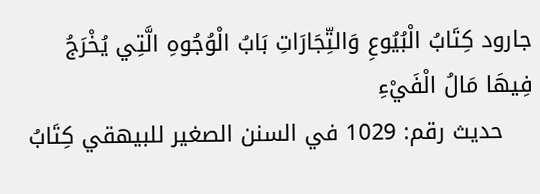جارود كِتَابُ الْبُيُوعِ وَالتِّجَارَاتِ بَابُ الْوُجُوهِ الَّتِي يُخْرَجُ فِيهَا مَالُ الْفَيْءِ
    حديث رقم: 1029 في السنن الصغير للبيهقي كِتَابُ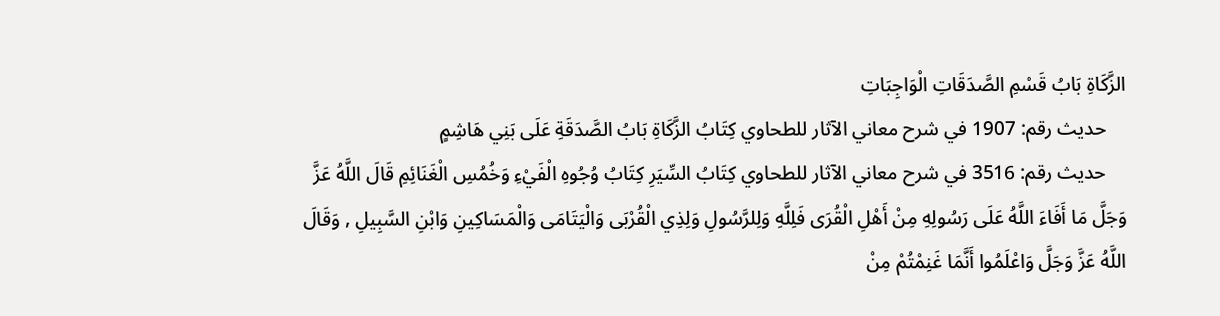الزَّكَاةِ بَابُ قَسْمِ الصَّدَقَاتِ الْوَاجِبَاتِ
    حديث رقم: 1907 في شرح معاني الآثار للطحاوي كِتَابُ الزَّكَاةِ بَابُ الصَّدَقَةِ عَلَى بَنِي هَاشِمٍ
    حديث رقم: 3516 في شرح معاني الآثار للطحاوي كِتَابُ السِّيَرِ كِتَابُ وُجُوهِ الْفَيْءِ وَخُمُسِ الْغَنَائِمِ قَالَ اللَّهُ عَزَّ وَجَلَّ مَا أَفَاءَ اللَّهُ عَلَى رَسُولِهِ مِنْ أَهْلِ الْقُرَى فَلِلَّهِ وَلِلرَّسُولِ وَلِذِي الْقُرْبَى وَالْيَتَامَى وَالْمَسَاكِينِ وَابْنِ السَّبِيلِ , وَقَالَ اللَّهُ عَزَّ وَجَلَّ وَاعْلَمُوا أَنَّمَا غَنِمْتُمْ مِنْ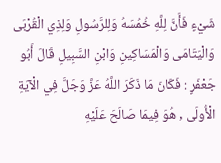شَيْءٍ فَأَنَّ لِلَّهِ خُمُسَهُ وَلِلرَّسُولِ وَلِذِي الْقُرْبَى وَالْيَتَامَى وَالْمَسَاكِينِ وَابْنِ السَّبِيلِ قَالَ أَبُو جَعْفَرٍ : فَكَانَ مَا ذَكَرَ اللَّهُ عَزَّ وَجَلَّ فِي الْآيَةِ الْأُولَى , هُوَ فِيمَا صَالَحَ عَلَيْهِ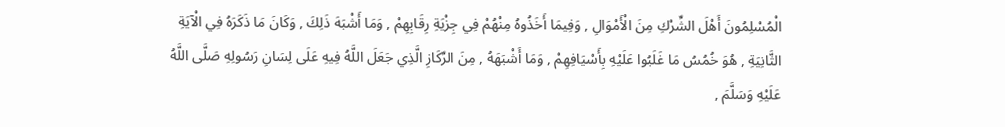الْمُسْلِمُونَ أَهْلَ الشِّرْكِ مِنَ الْأَمْوَالِ , وَفِيمَا أَخَذُوهُ مِنْهُمْ فِي جِزْيَةِ رِقَابِهِمْ , وَمَا أَشْبَهَ ذَلِكَ , وَكَانَ مَا ذَكَرَهُ فِي الْآيَةِ الثَّانِيَةِ , هُوَ خُمُسُ مَا غَلَبُوا عَلَيْهِ بِأَسْيَافِهِمْ , وَمَا أَشْبَهَهُ , مِنَ الرِّكَازِ الَّذِي جَعَلَ اللَّهُ فِيهِ عَلَى لِسَانِ رَسُولِهِ صَلَّى اللَّهُ عَلَيْهِ وَسَلَّمَ ,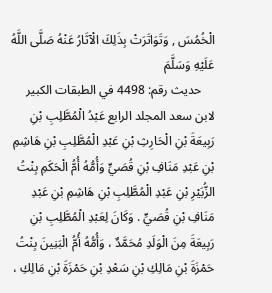الْخُمُسَ , وَتَوَاتَرَتْ بِذَلِكَ الْآثَارُ عَنْهُ صَلَّى اللَّهُ عَلَيْهِ وَسَلَّمَ
    حديث رقم: 4498 في الطبقات الكبير لابن سعد المجلد الرابع عَبْدُ الْمُطَّلِبِ بْنِ رَبِيعَةَ بْنِ الْحَارِثِ بْنِ عَبْدِ الْمُطَّلِبِ بْنِ هَاشِمِ بْنِ عَبْدِ مَنَافِ بْنِ قُصَيٍّ وَأُمُّهُ أُمُّ الْحَكَمِ بِنْتُ الزُّبَيْرِ بْنِ عَبْدِ الْمُطَّلِبِ بْنِ هَاشِمِ بْنِ عَبْدِ مَنَافِ بْنِ قُصَيٍّ . وَكَانَ لِعَبْدِ الْمُطَّلِبِ بْنِ رَبِيعَةَ مِنَ الْوَلَدِ مُحَمَّدٌ ، وَأُمُّهُ أُمُّ الْبَنِينَ بِنْتُ حَمْزَةَ بْنِ مَالِكِ بْنِ سَعْدِ بْنِ حَمْزَةَ بْنِ مَالِكِ ،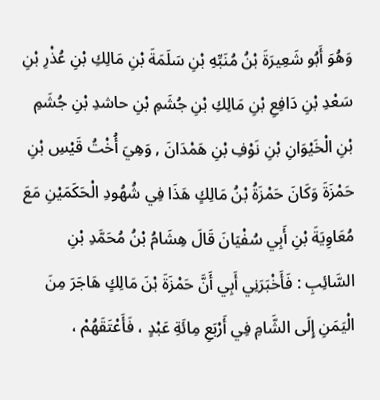وَهُوَ أَبُو شَعِيرَةَ بْنُ مُنَبِّهِ بْنِ سَلَمَةَ بْنِ مَالِكِ بْنِ عُذْرِ بْنِ سَعْدِ بْنِ دَافِعِ بْنِ مَالِكِ بْنِ جُشَمِ بْنِ حاشدِ بْنِ جُشَمِ بْنِ الْخَيْوَانِ بْنِ نَوْفِ بْنِ هَمْدَانَ , وَهِيَ أُخْتُ قَيْسِ بْنِ حَمْزَةَ وَكَانَ حَمْزَةُ بْنُ مَالِكٍ هَذَا فِي شُهُودِ الْحَكَمَيْنِ مَعَ مُعَاوِيَةَ بْنِ أَبِي سُفْيَانَ قَالَ هِشَامُ بْنُ مُحَمَّدِ بْنِ السَّائِبِ : فَأَخْبَرَنِي أَبِي أَنَّ حَمْزَةَ بْنَ مَالِكٍ هَاجَرَ مِنَ الْيَمَنِ إِلَى الشَّامِ فِي أَرْبَعِ مِائَةِ عَبْدٍ ، فَأَعْتَقَهُمْ ،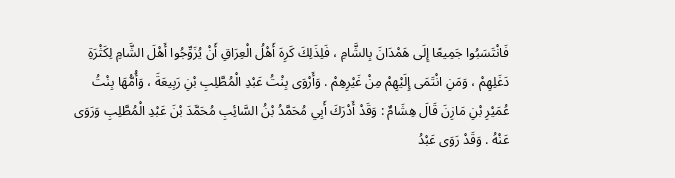فَانْتَسَبُوا جَمِيعًا إِلَى هَمْدَانَ بِالشَّامِ ، فَلِذَلِكَ كَرِهَ أَهْلُ الْعِرَاقِ أَنْ يُزَوِّجُوا أَهْلَ الشَّامِ لِكَثْرَةِ دَغَلِهِمْ ، وَمَنِ انْتَمَى إِلَيْهِمْ مِنْ غَيْرِهِمْ . وَأَرْوَى بِنْتُ عَبْدِ الْمُطَّلِبِ بْنِ رَبِيعَةَ ، وَأُمُّهَا بِنْتُ عُمَيْرِ بْنِ مَازِنَ قَالَ هِشَامٌ : وَقَدْ أَدْرَكَ أَبِي مُحَمَّدُ بْنُ السَّائِبِ مُحَمَّدَ بْنَ عَبْدِ الْمُطَّلِبِ وَرَوَى عَنْهُ . وَقَدْ رَوَى عَبْدُ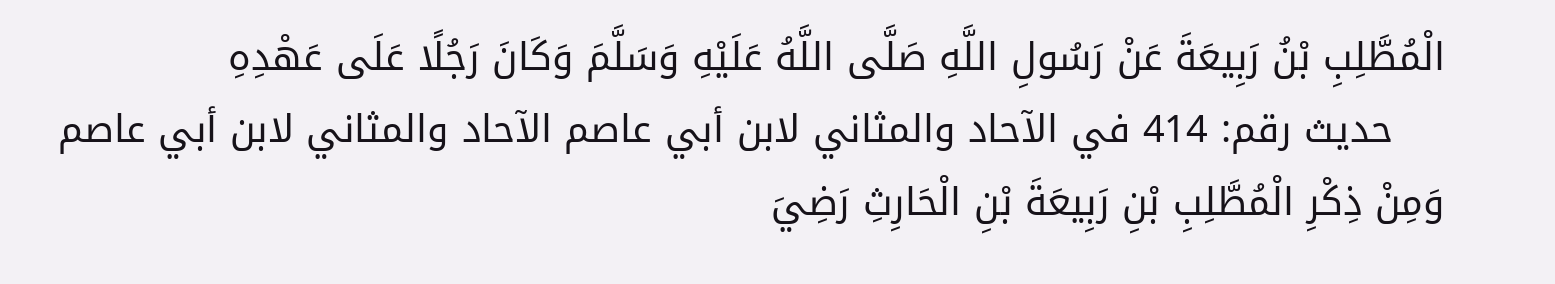الْمُطَّلِبِ بْنُ رَبِيعَةَ عَنْ رَسُولِ اللَّهِ صَلَّى اللَّهُ عَلَيْهِ وَسَلَّمَ وَكَانَ رَجُلًا عَلَى عَهْدِهِ
    حديث رقم: 414 في الآحاد والمثاني لابن أبي عاصم الآحاد والمثاني لابن أبي عاصم وَمِنْ ذِكْرِ الْمُطَّلِبِ بْنِ رَبِيعَةَ بْنِ الْحَارِثِ رَضِيَ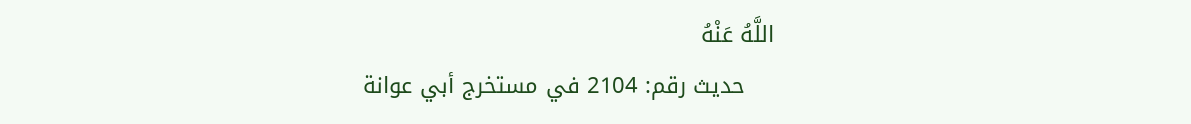اللَّهُ عَنْهُ
    حديث رقم: 2104 في مستخرج أبي عوانة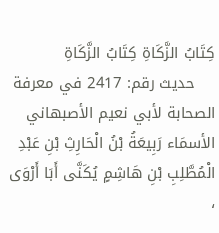كِتَابُ الزَّكَاةِ كِتَابُ الزَّكَاةِ
    حديث رقم: 2417 في معرفة الصحابة لأبي نعيم الأصبهاني الأسمَاء رَبِيعَةُ بْنُ الْحَارِثِ بْنِ عَبْدِ الْمُطَّلِبِ بْنِ هَاشِمٍ يُكَنَّى أَبَا أَرْوَى ،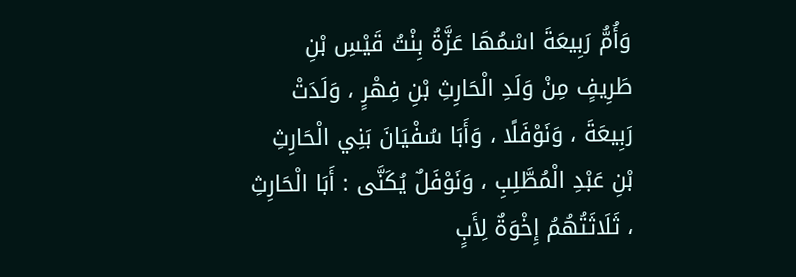وَأُمُّ رَبِيعَةَ اسْمُهَا عَزَّةُ بِنْتُ قَيْسِ بْنِ طَرِيفٍ مِنْ وَلَدِ الْحَارِثِ بْنِ فِهْرٍ ، وَلَدَتْ رَبِيعَةَ ، وَنَوْفَلًا ، وَأَبَا سُفْيَانَ بَنِي الْحَارِثِ بْنِ عَبْدِ الْمُطَّلِبِ ، وَنَوْفَلٌ يُكَنَّى : أَبَا الْحَارِثِ ، ثَلَاثَتُهُمُ إِخْوَةٌ لِأَبٍ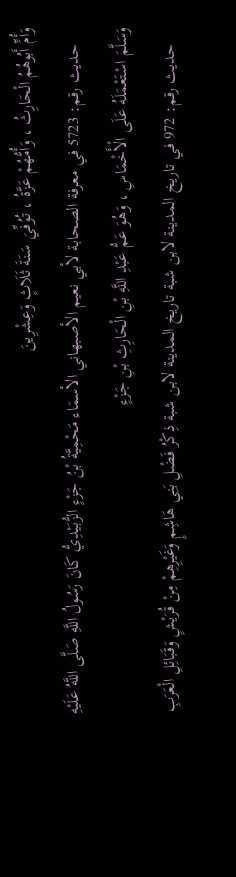وَأُمٍّ أَبُوهُمُ الْحَارِثُ ، وَأُمُّهُمْ عَزَّةُ ، تُوُفِّيَ سَنَةَ ثَلَاثٍ وَعِشْرِينَ
    حديث رقم: 5723 في معرفة الصحابة لأبي نعيم الأصبهاني الأسمَاء مَحْمِيَّةُ بْنُ جَزْءٍ الزُّبَيْدِيُّ كَانَ رَسُولُ اللَّهِ صَلَّى اللَّهُ عَلَيْهِ وَسَلَّمَ اسْتَعْمَلَهُ عَلَى الْأَخْمَاسِ ، وَهُوَ عَمُّ عَبْدِ اللَّهِ بْنِ الْحَارِثِ بْنِ جَزْءٍ
    حديث رقم: 972 في تاريخ المدينة لابن شبة تاريخ المدينة لابن شبة ذِكْرُ فَضْلِ بَنِي هَاشِمٍ وَغَيْرِهِمْ مِنْ قُرَيْشٍ وَقَبَائِلِ الْعَرَبِ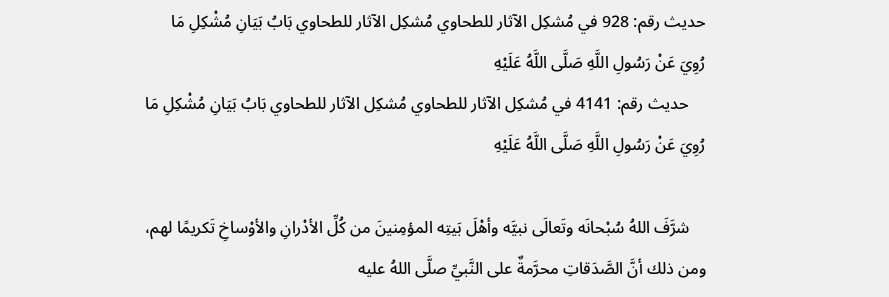حديث رقم: 928 في مُشكِل الآثار للطحاوي مُشكِل الآثار للطحاوي بَابُ بَيَانِ مُشْكِلِ مَا رُوِيَ عَنْ رَسُولِ اللَّهِ صَلَّى اللَّهُ عَلَيْهِ
    حديث رقم: 4141 في مُشكِل الآثار للطحاوي مُشكِل الآثار للطحاوي بَابُ بَيَانِ مُشْكِلِ مَا رُوِيَ عَنْ رَسُولِ اللَّهِ صَلَّى اللَّهُ عَلَيْهِ

    شرَّفَ اللهُ سُبْحانَه وتَعالَى نبيَّه وأهْلَ بَيتِه المؤمِنينَ من كُلِّ الأدْرانِ والأوْساخِ تَكريمًا لهم، ومن ذلك أنَّ الصَّدَقاتِ محرَّمةٌ على النَّبيِّ صلَّى اللهُ عليه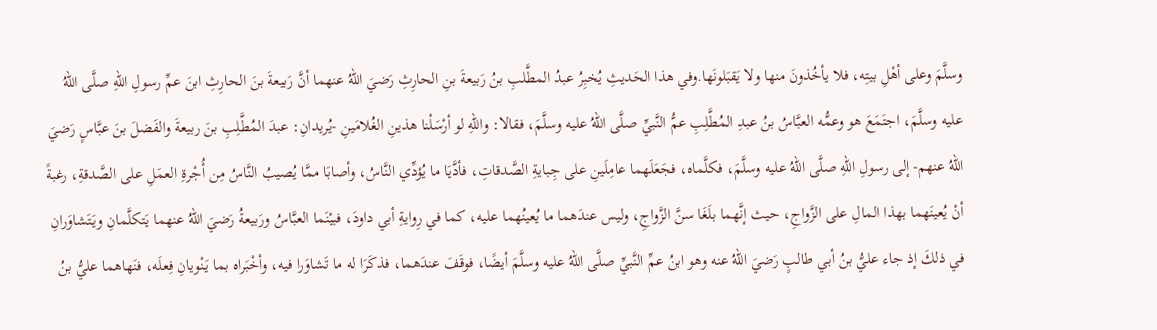وسلَّمَ وعلى أهْلِ بيتِه، فلا يأخُذونَ منها ولا يَقبَلونَها.وفي هذا الحَديثِ يُخبِرُ عبدُ المطَّلبِ بنُ رَبيعةَ بنِ الحارِثِ رَضيَ اللهُ عنهما أنَّ رَبيعةَ بنَ الحارِثِ ابنَ عمِّ رسولِ اللهِ صلَّى اللهُ عليه وسلَّمَ، اجتَمَعَ هو وعمُّه العبَّاسُ بنُ عبدِ المُطَّلِبِ عمُّ النَّبيِّ صلَّى اللهُ عليه وسلَّمَ، فقالا: واللهِ لو أرْسَلْنا هذينِ الغُلامَينِ -يُريدانِ: عبدَ المُطَّلِبِ بنَ ربيعةَ والفَضلَ بنَ عبَّاسٍ رَضيَ اللهُ عنهم- إلى رسولِ اللهِ صلَّى اللهُ عليه وسلَّمَ، فكلَّماه، فجَعَلَهما عامِلَينِ على جِبايةِ الصَّدقاتِ، فأدَّيَا ما يُؤدِّي النَّاسُ، وأصابَا ممَّا يُصيبُ النَّاسُ مِن أُجْرةِ العمَلِ على الصَّدقةِ، رغبةً أنْ يُعينَهما بهذا المالِ على الزَّواجِ، حيث إنَّهما بلَغَا سنَّ الزَّواجِ، وليس عندَهما ما يُعينُهما عليه، كما في رِوايةِ أبي داودَ، فبيْنَما العبَّاسُ ورَبيعةُ رَضيَ اللهُ عنهما يَتكلَّمانِ ويَتَشاوَرانِ في ذلكَ إذ جاء عليُّ بنُ أبي طالبٍ رَضيَ اللهُ عنه وهو ابنُ عمِّ النَّبيِّ صلَّى اللهُ عليه وسلَّمَ أيضًا، فوقَفَ عندَهما، فذكَرَا له ما تَشاوَرا فيه، وأخْبَراه بما يَنْويانِ فِعلَه، فنَهاهما عليُّ بنُ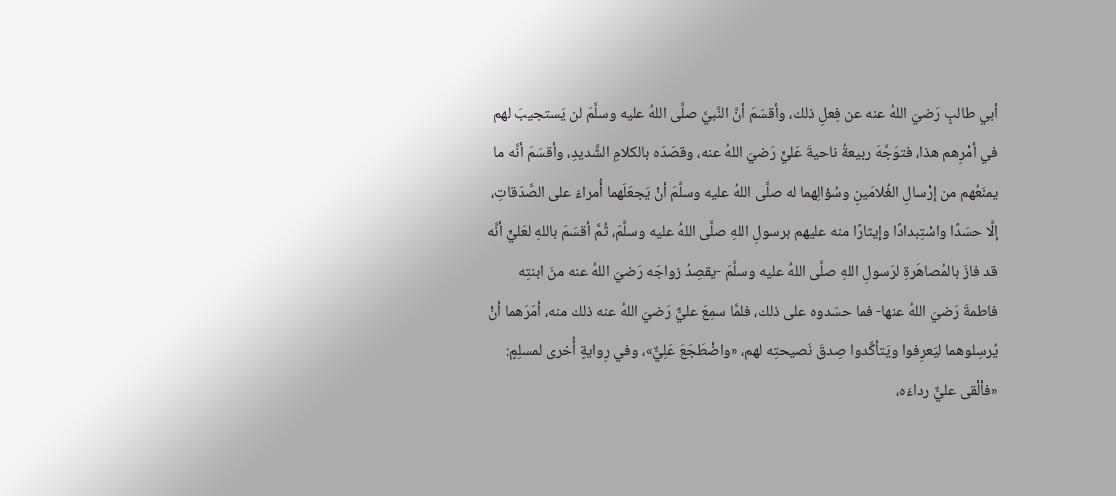أبي طالبٍ رَضيَ اللهُ عنه عن فِعلِ ذلك، وأقسَمَ أنَّ النَّبيَّ صلَّى اللهُ عليه وسلَّمَ لن يَستجيبَ لهم في أمْرِهم هذا، فتوَجَّهَ ربيعةُ ناحيةَ عَليٍّ رَضيَ اللهُ عنه، وقصَدَه بالكلامِ الشَّديدِ، وأقسَمَ أنَّه ما يمنَعُهم من إرْسالِ الغُلامَينِ وسُؤالِهما له صلَّى اللهُ عليه وسلَّمَ أنْ يَجعَلَهما أُمراءَ على الصَّدَقاتِ، إلَّا حسَدًا واسْتِبدادًا وإيثارًا منه عليهم برسولِ اللهِ صلَّى اللهُ عليه وسلَّمَ، ثُمَّ أقسَمَ باللهِ لعَليٍّ أنَّه قد فازَ بالمُصاهَرةِ لرَسولِ اللهِ صلَّى اللهُ عليه وسلَّمَ -يقصِدُ زواجَه رَضيَ اللهُ عنه منَ ابنتِه فاطمةَ رَضيَ اللهُ عنها- فما حسَدوه على ذلك، فلمَّا سمِعَ عليٌّ رَضيَ اللهُ عنه ذلك منه، أمَرَهما أنْ يُرسِلوهما ليَعرِفوا ويَتأكَّدوا صِدقَ نَصيحتِه لهم، «واضْطَجَعَ عَلِيٌّ»، وفي رِوايةٍ أُخرى لمسلِمٍ: «فألْقى عليٌّ رداءَه،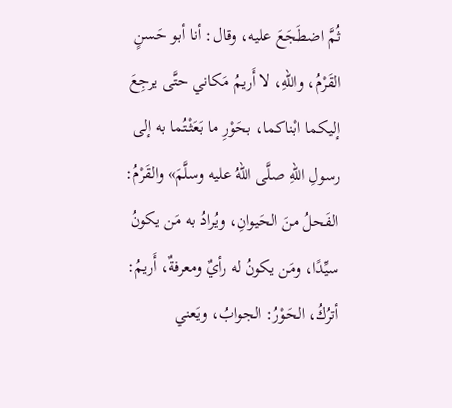ثُمَّ اضطَجَعَ عليه، وقال: أنا أبو حَسنٍ القَرْمُ، واللهِ، لا أَريمُ مَكاني حتَّى يرجِعَ إليكما ابْناكما، بحَوْرِ ما بَعَثْتُما به إلى رسولِ اللهِ صلَّى اللهُ عليه وسلَّمَ» والقَرْمُ: الفَحلُ منَ الحَيوانِ، ويُرادُ به مَن يكونُ سيِّدًا، ومَن يكونُ له رأيٌ ومعرفةٌ، أَريمُ: أترُكُ، الحَوْرُ: الجوابُ، ويَعني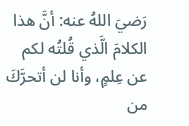رَضيَ اللهُ عنه: أنَّ هذا الكلامَ الَّذي قُلتُه لكم عن عِلمٍ، وأنا لن أتحرَّكَ من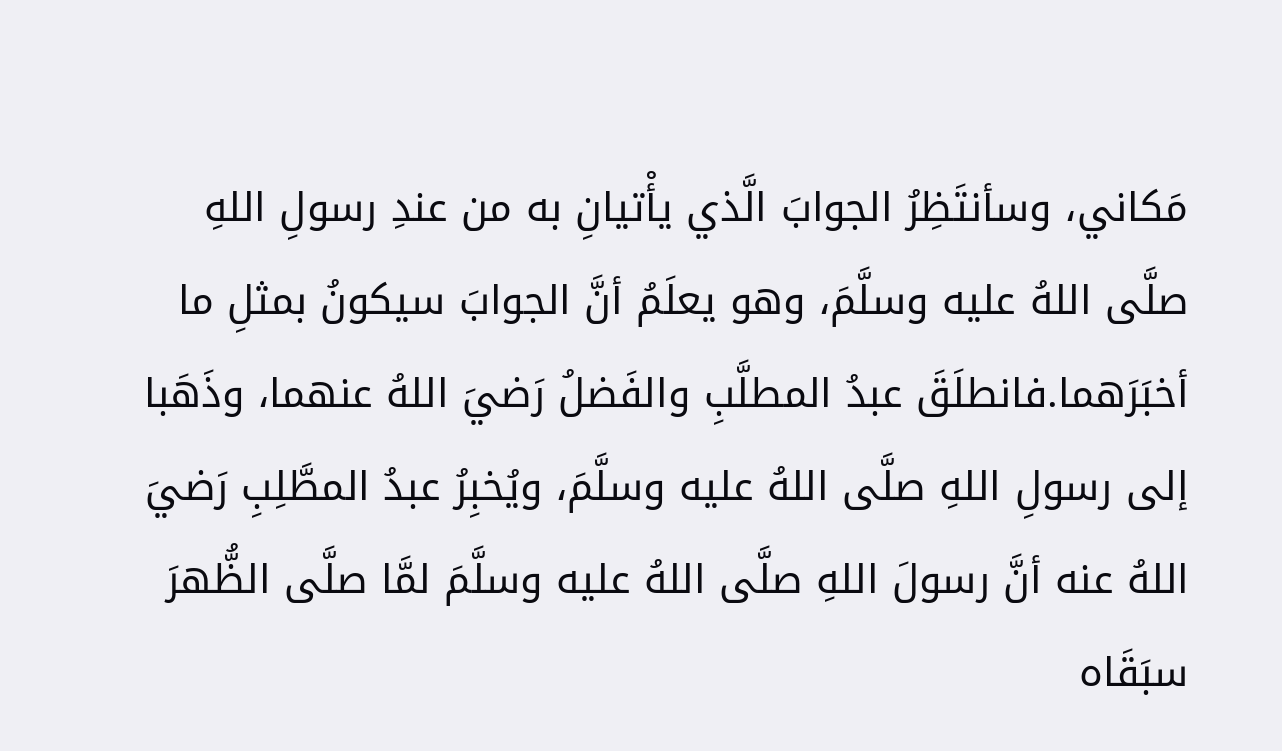مَكاني، وسأنتَظِرُ الجوابَ الَّذي يأْتيانِ به من عندِ رسولِ اللهِ صلَّى اللهُ عليه وسلَّمَ، وهو يعلَمُ أنَّ الجوابَ سيكونُ بمثلِ ما أخبَرَهما.فانطلَقَ عبدُ المطلَّبِ والفَضلُ رَضيَ اللهُ عنهما، وذَهَبا إلى رسولِ اللهِ صلَّى اللهُ عليه وسلَّمَ، ويُخبِرُ عبدُ المطَّلِبِ رَضيَ اللهُ عنه أنَّ رسولَ اللهِ صلَّى اللهُ عليه وسلَّمَ لمَّا صلَّى الظُّهرَ سبَقَاه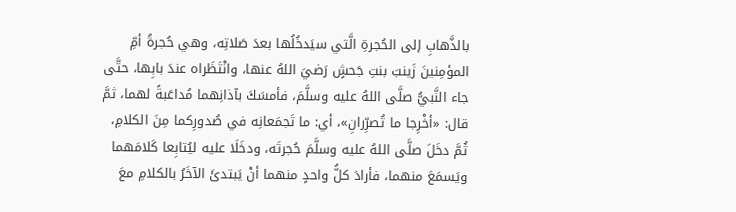بالذَّهابِ إلى الحُجرةِ الَّتي سيَدخُلُها بعدَ صَلاتِه، وهي حُجرةُ أمِّ المؤمِنينَ زَينبَ بنتِ جَحشٍ رَضيَ اللهُ عنها، وانْتَظَراه عندَ بابِها، حتَّى جاء النَّبيُّ صلَّى اللهُ عليه وسلَّمَ، فأمسَكَ بآذانِهما مُداعَبةً لهما، ثمَّ قال: «أخْرِجا ما تُصرِّرانِ»، أي: ما تَجمَعانِه في صُدورِكما مِنَ الكلامِ، ثُمَّ دخَلَ صلَّى اللهُ عليه وسلَّمَ حُجرتَه، ودخَلَا عليه ليُتابِعا كَلامَهما ويَسمَعَ منهما، فأرادَ كلُّ واحدٍ منهما أنْ يَبتدئَ الآخَرُ بالكلامِ معَ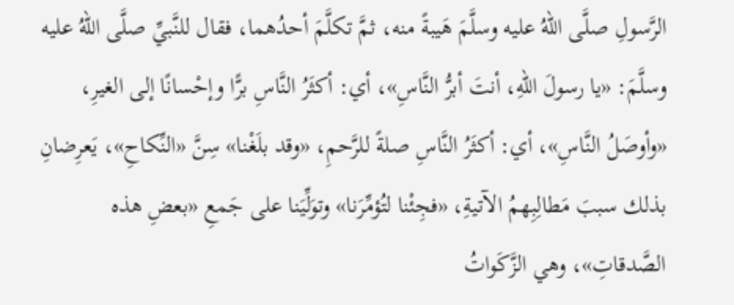الرَّسولِ صلَّى اللهُ عليه وسلَّمَ هَيبةً منه، ثمَّ تكلَّمَ أحدُهما، فقال للنَّبيِّ صلَّى اللهُ عليه وسلَّمَ: «يا رسولَ اللهِ، أنتَ أبرُّ النَّاسِ»، أي: أكثَرُ النَّاسِ برًّا وإحْسانًا إلى الغيرِ، «وأوصَلُ النَّاسِ»، أي: أكثَرُ النَّاسِ صلةً للرَّحمِ، «وقد بلَغْنا» سِنَّ «النِّكاحِ»، يَعرِضانِ بذلك سببَ مَطالِبِهمُ الآتيةِ، «فجِئْنا لتُؤمِّرَنا» وتوَلِّيَنا على جَمعِ «بعضِ هذه الصَّدقاتِ»، وهي الزَّكَواتُ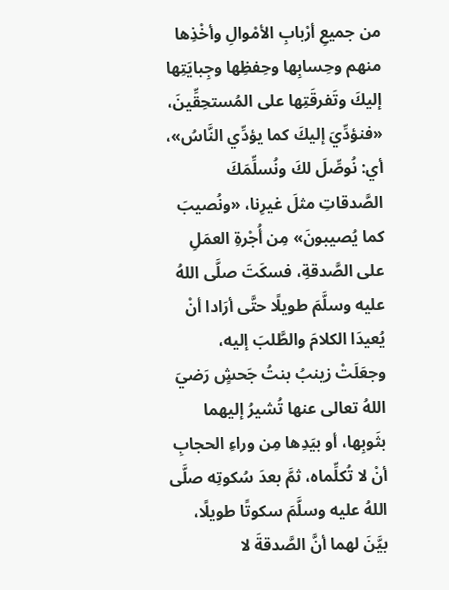من جميعِ أرْبابِ الأمْوالِ وأخْذِها منهم وحِسابِها وحِفظِها وجِبايَتِها إليكَ وتَفرقَتِها على المُستحِقِّينَ، «فنؤدِّيَ إليكَ كما يؤدِّي النَّاسُ»، أي: نُوصِّلَ لكَ ونُسلِّمَكَ الصَّدقاتِ مثلَ غيرِنا، «ونُصيبَ كما يُصيبونَ» مِن أُجْرةِ العمَلِ على الصَّدقةِ، فسكَتَ صلَّى اللهُ عليه وسلَّمَ طويلًا حتَّى أرَادا أنْ يُعيدَا الكلامَ والطَّلبَ إليه، وجعَلَتْ زينبُ بنتُ جَحشٍ رَضيَ اللهُ تعالى عنها تُشيرُ إليهما بثَوبِها، أو بيَدِها مِن وراءِ الحجابِ أنْ لا تُكلِّماه، ثمَّ بعدَ سُكوتِه صلَّى اللهُ عليه وسلَّمَ سكوتًا طويلًا، بيَّنَ لهما أنَّ الصَّدقةَ لا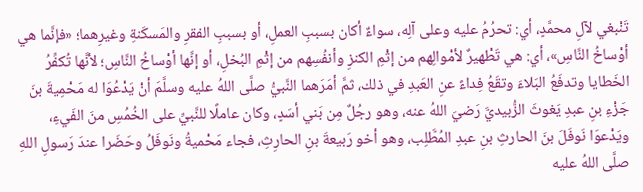تَنْبغي لآلِ محمَّدٍ، أي: تحرُمُ عليه وعلى آلِه، سواءٌ أكان بسببِ العملِ، أو بسببِ الفقرِ والمَسكَنةِ وغيرِهما؛ «فإنَّما هي أوْساخُ النَّاسِ»، أي: هي تَطْهيرٌ لأمْوالِهم من إثْمِ الكنزِ وأنفُسِهم من إثْمِ البُخلِ، أو إنَّها أوْساخُ النَّاسِ؛ لأنَّها تُكفِّرُ الخَطايا وتدفَعُ البَلاءَ وتقَعُ فِداءً عنِ العَبدِ في ذلك، ثمَّ أمَرَهما النَّبيُّ صلَّى اللهُ عليه وسلَّمَ أنْ يَدْعُوَا له مَحْمِيةَ بنَ جَزْءِ بنِ عبدِ يَغوثَ الزُّبيديَّ رَضيَ اللهُ عنه، وهو رجُلٌ مِن بَني أسَدٍ، وكان عاملًا للنَّبيِّ على الخُمُسِ منَ الفَيءِ، ويَدْعوَا نَوفَلَ بنَ الحارثِ بنِ عبدِ المُطَّلِب، وهو أخو رَبيعةَ بنِ الحارِثِ، فجاء مَحْميةُ ونَوفَلُ وحَضَرا عندَ رَسولِ اللهِ صلَّى اللهُ عليه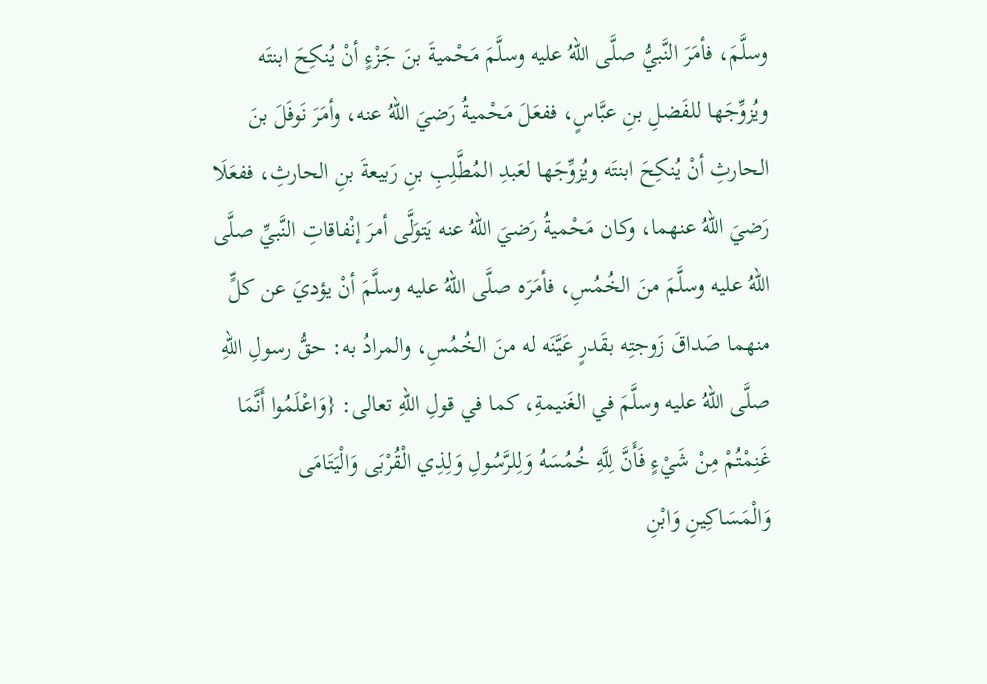وسلَّمَ، فأمَرَ النَّبيُّ صلَّى اللهُ عليه وسلَّمَ مَحْميةَ بنَ جَزْءٍ أنْ يُنكِحَ ابنتَه ويُزوِّجَها للفَضلِ بنِ عبَّاسٍ، ففعَلَ مَحْميةُ رَضيَ اللهُ عنه، وأمَرَ نَوفَلَ بنَ الحارثِ أنْ يُنكِحَ ابنتَه ويُزوِّجَها لعَبدِ المُطَّلِبِ بنِ رَبيعةَ بنِ الحارثِ، ففعَلَا رَضيَ اللهُ عنهما، وكان مَحْميةُ رَضيَ اللهُ عنه يَتوَلَّى أمرَ إنْفاقاتِ النَّبيِّ صلَّى اللهُ عليه وسلَّمَ منَ الخُمُسِ، فأمَرَه صلَّى اللهُ عليه وسلَّمَ أنْ يؤديَ عن كلٍّ منهما صَداقَ زَوجتِه بقَدرٍ عَيَّنَه له منَ الخُمُسِ، والمرادُ به: حقُّ رسولِ اللهِ صلَّى اللهُ عليه وسلَّمَ في الغَنيمةِ، كما في قولِ اللهِ تعالى: {وَاعْلَمُوا أَنَّمَا غَنِمْتُمْ مِنْ شَيْءٍ فَأَنَّ لِلَّهِ خُمُسَهُ وَلِلرَّسُولِ وَلِذِي الْقُرْبَى وَالْيَتَامَى وَالْمَسَاكِينِ وَابْنِ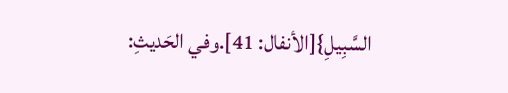السَّبِيلِ}[الأنفال: 41].وفي الحَديثِ: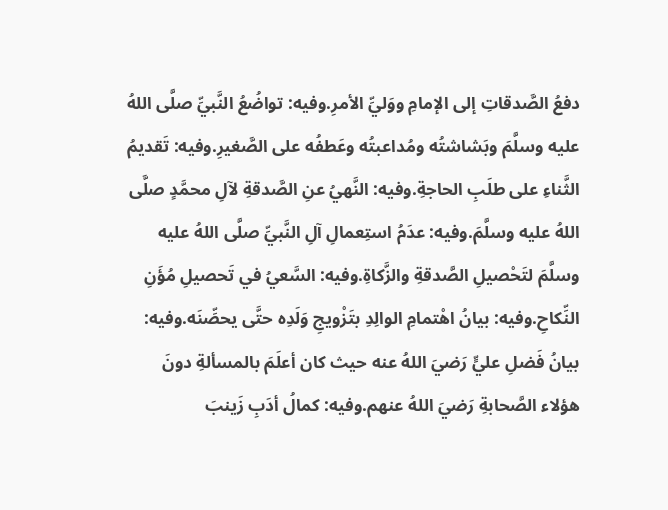دفعُ الصَّدقاتِ إلى الإمامِ ووَليِّ الأمرِ.وفيه: تواضُعُ النَّبيِّ صلَّى اللهُ عليه وسلَّمَ وبَشاشتُه ومُداعبتُه وعَطفُه على الصَّغيرِ.وفيه: تَقديمُ الثَّناءِ على طلَبِ الحاجةِ.وفيه: النَّهيُ عنِ الصَّدقةِ لآلِ محمَّدٍ صلَّى اللهُ عليه وسلَّمَ.وفيه: عدَمُ استِعمالِ آلِ النَّبيِّ صلَّى اللهُ عليه وسلَّمَ لتَحْصيلِ الصَّدقةِ والزَّكاةِ.وفيه: السَّعيُ في تَحصيلِ مُؤَنِ النِّكاحِ.وفيه: بيانُ اهْتمامِ الوالِدِ بتَزْويجِ وَلَدِه حتَّى يحصِّنَه.وفيه: بيانُ فَضلِ عليٍّ رَضيَ اللهُ عنه حيث كان أعلَمَ بالمسألةِ دونَ هؤلاء الصَّحابةِ رَضيَ اللهُ عنهم.وفيه: كمالُ أدَبِ زَينبَ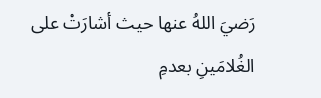رَضيَ اللهُ عنها حيث أشارَتْ على الغُلامَينِ بعدمِ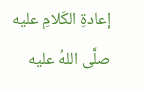إعادةِ الكَلامِ عليه صلَّى اللهُ عليه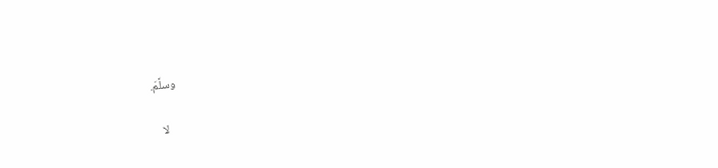وسلَّمَ.

    لا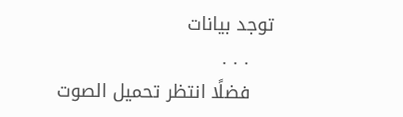توجد بيانات
    . . .
    فضلًا انتظر تحميل الصوت